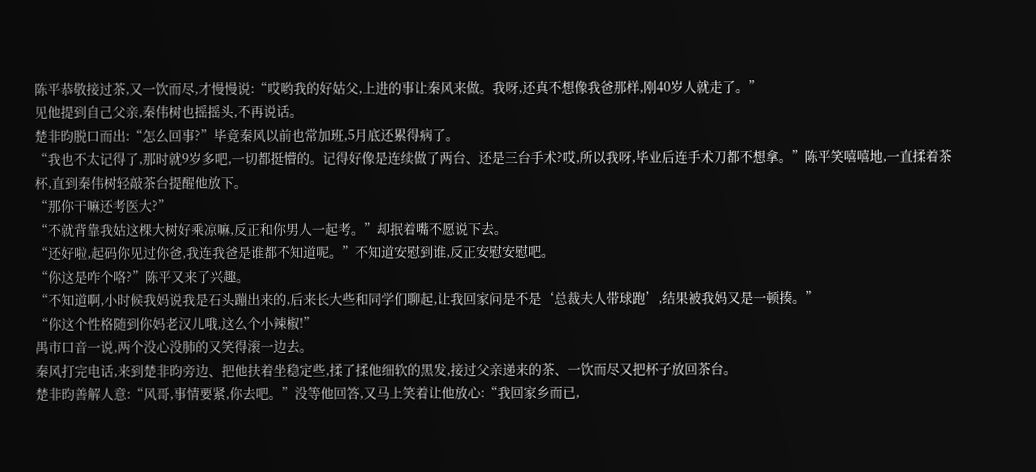陈平恭敬接过茶,又一饮而尽,才慢慢说:“哎哟我的好姑父,上进的事让秦风来做。我呀,还真不想像我爸那样,刚40岁人就走了。”
见他提到自己父亲,秦伟树也摇摇头,不再说话。
楚非昀脱口而出:“怎么回事?”毕竟秦风以前也常加班,5月底还累得病了。
“我也不太记得了,那时就9岁多吧,一切都挺懵的。记得好像是连续做了两台、还是三台手术?哎,所以我呀,毕业后连手术刀都不想拿。”陈平笑嘻嘻地,一直揉着茶杯,直到秦伟树轻敲茶台提醒他放下。
“那你干嘛还考医大?”
“不就背靠我姑这棵大树好乘凉嘛,反正和你男人一起考。”却抿着嘴不愿说下去。
“还好啦,起码你见过你爸,我连我爸是谁都不知道呢。”不知道安慰到谁,反正安慰安慰吧。
“你这是咋个咯?”陈平又来了兴趣。
“不知道啊,小时候我妈说我是石头蹦出来的,后来长大些和同学们聊起,让我回家问是不是‘总裁夫人带球跑’,结果被我妈又是一顿揍。”
“你这个性格随到你妈老汉儿哦,这么个小辣椒!”
禺市口音一说,两个没心没肺的又笑得滚一边去。
秦风打完电话,来到楚非昀旁边、把他扶着坐稳定些,揉了揉他细软的黑发,接过父亲递来的茶、一饮而尽又把杯子放回茶台。
楚非昀善解人意:“风哥,事情要紧,你去吧。”没等他回答,又马上笑着让他放心:“我回家乡而已,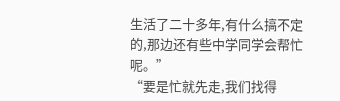生活了二十多年,有什么搞不定的,那边还有些中学同学会帮忙呢。”
“要是忙就先走,我们找得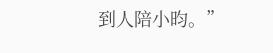到人陪小昀。”